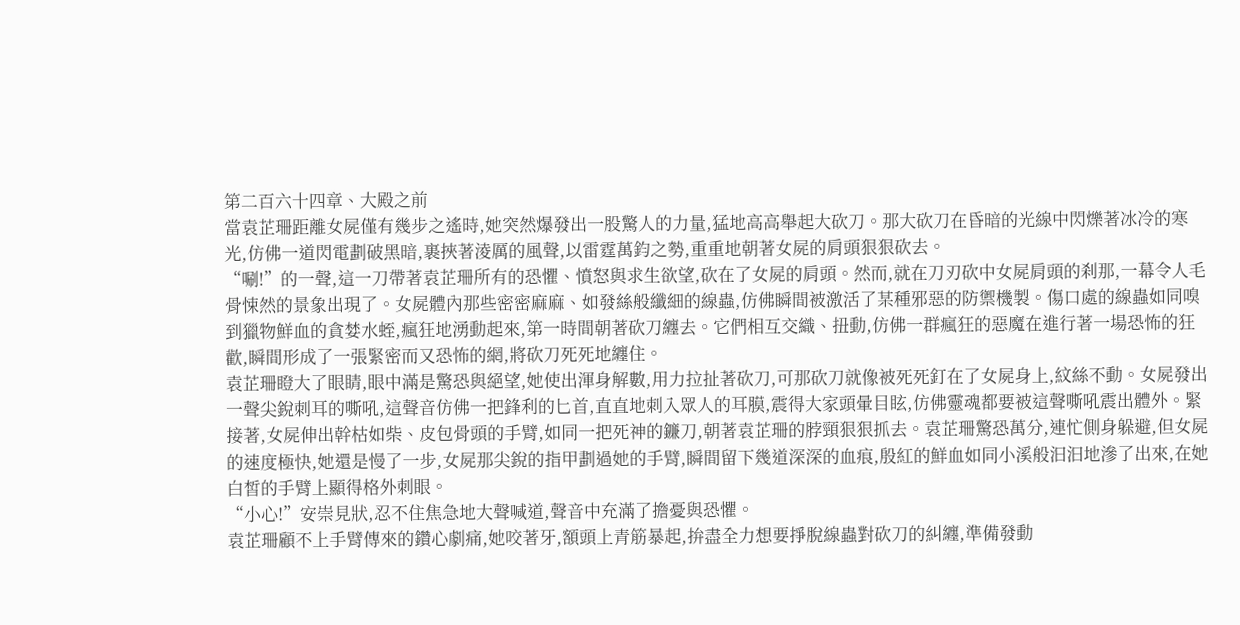第二百六十四章、大殿之前
當袁芷珊距離女屍僅有幾步之遙時,她突然爆發出一股驚人的力量,猛地高高舉起大砍刀。那大砍刀在昏暗的光線中閃爍著冰冷的寒光,仿佛一道閃電劃破黑暗,裹挾著淩厲的風聲,以雷霆萬鈞之勢,重重地朝著女屍的肩頭狠狠砍去。
“唰!”的一聲,這一刀帶著袁芷珊所有的恐懼、憤怒與求生欲望,砍在了女屍的肩頭。然而,就在刀刃砍中女屍肩頭的刹那,一幕令人毛骨悚然的景象出現了。女屍體內那些密密麻麻、如發絲般纖細的線蟲,仿佛瞬間被激活了某種邪惡的防禦機製。傷口處的線蟲如同嗅到獵物鮮血的貪婪水蛭,瘋狂地湧動起來,第一時間朝著砍刀纏去。它們相互交織、扭動,仿佛一群瘋狂的惡魔在進行著一場恐怖的狂歡,瞬間形成了一張緊密而又恐怖的網,將砍刀死死地纏住。
袁芷珊瞪大了眼睛,眼中滿是驚恐與絕望,她使出渾身解數,用力拉扯著砍刀,可那砍刀就像被死死釘在了女屍身上,紋絲不動。女屍發出一聲尖銳刺耳的嘶吼,這聲音仿佛一把鋒利的匕首,直直地刺入眾人的耳膜,震得大家頭暈目眩,仿佛靈魂都要被這聲嘶吼震出體外。緊接著,女屍伸出幹枯如柴、皮包骨頭的手臂,如同一把死神的鐮刀,朝著袁芷珊的脖頸狠狠抓去。袁芷珊驚恐萬分,連忙側身躲避,但女屍的速度極快,她還是慢了一步,女屍那尖銳的指甲劃過她的手臂,瞬間留下幾道深深的血痕,殷紅的鮮血如同小溪般汩汩地滲了出來,在她白皙的手臂上顯得格外刺眼。
“小心!”安崇見狀,忍不住焦急地大聲喊道,聲音中充滿了擔憂與恐懼。
袁芷珊顧不上手臂傳來的鑽心劇痛,她咬著牙,額頭上青筋暴起,拚盡全力想要掙脫線蟲對砍刀的糾纏,準備發動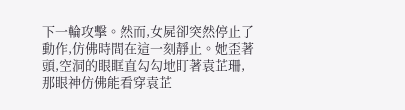下一輪攻擊。然而,女屍卻突然停止了動作,仿佛時間在這一刻靜止。她歪著頭,空洞的眼眶直勾勾地盯著袁芷珊,那眼神仿佛能看穿袁芷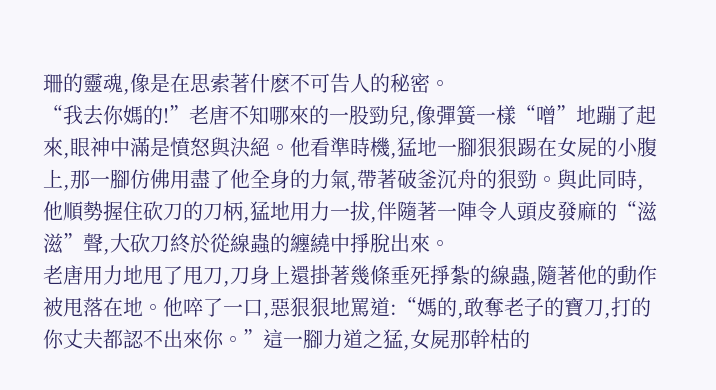珊的靈魂,像是在思索著什麽不可告人的秘密。
“我去你媽的!”老唐不知哪來的一股勁兒,像彈簧一樣“噌”地蹦了起來,眼神中滿是憤怒與決絕。他看準時機,猛地一腳狠狠踢在女屍的小腹上,那一腳仿佛用盡了他全身的力氣,帶著破釜沉舟的狠勁。與此同時,他順勢握住砍刀的刀柄,猛地用力一拔,伴隨著一陣令人頭皮發麻的“滋滋”聲,大砍刀終於從線蟲的纏繞中掙脫出來。
老唐用力地甩了甩刀,刀身上還掛著幾條垂死掙紮的線蟲,隨著他的動作被甩落在地。他啐了一口,惡狠狠地罵道:“媽的,敢奪老子的寶刀,打的你丈夫都認不出來你。”這一腳力道之猛,女屍那幹枯的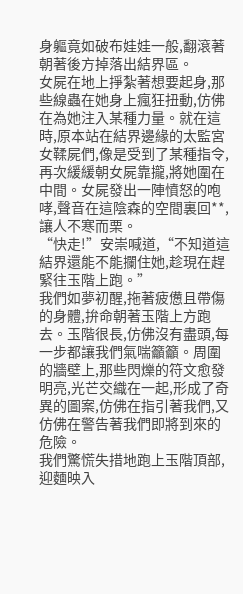身軀竟如破布娃娃一般,翻滾著朝著後方掉落出結界區。
女屍在地上掙紮著想要起身,那些線蟲在她身上瘋狂扭動,仿佛在為她注入某種力量。就在這時,原本站在結界邊緣的太監宮女鞣屍們,像是受到了某種指令,再次緩緩朝女屍靠攏,將她圍在中間。女屍發出一陣憤怒的咆哮,聲音在這陰森的空間裏回**,讓人不寒而栗。
“快走!”安崇喊道,“不知道這結界還能不能攔住她,趁現在趕緊往玉階上跑。”
我們如夢初醒,拖著疲憊且帶傷的身體,拚命朝著玉階上方跑去。玉階很長,仿佛沒有盡頭,每一步都讓我們氣喘籲籲。周圍的牆壁上,那些閃爍的符文愈發明亮,光芒交織在一起,形成了奇異的圖案,仿佛在指引著我們,又仿佛在警告著我們即將到來的危險。
我們驚慌失措地跑上玉階頂部,迎麵映入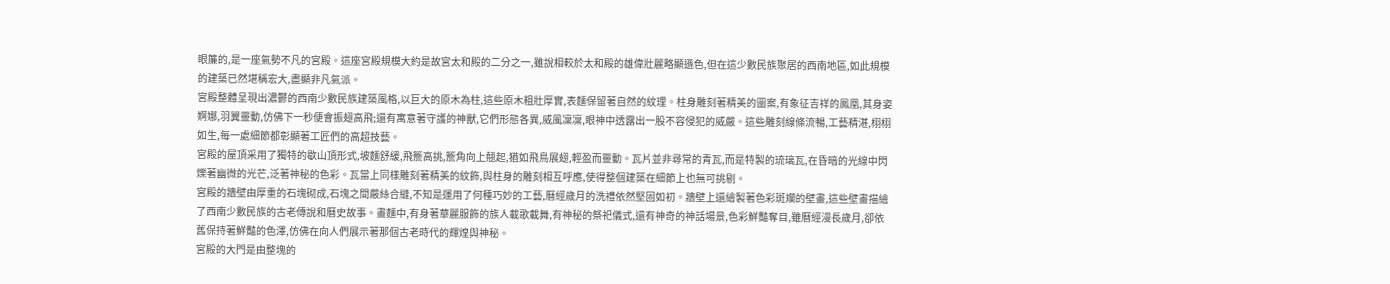眼簾的,是一座氣勢不凡的宮殿。這座宮殿規模大約是故宮太和殿的二分之一,雖說相較於太和殿的雄偉壯麗略顯遜色,但在這少數民族聚居的西南地區,如此規模的建築已然堪稱宏大,盡顯非凡氣派。
宮殿整體呈現出濃鬱的西南少數民族建築風格,以巨大的原木為柱,這些原木粗壯厚實,表麵保留著自然的紋理。柱身雕刻著精美的圖案,有象征吉祥的鳳凰,其身姿婀娜,羽翼靈動,仿佛下一秒便會振翅高飛;還有寓意著守護的神獸,它們形態各異,威風凜凜,眼神中透露出一股不容侵犯的威嚴。這些雕刻線條流暢,工藝精湛,栩栩如生,每一處細節都彰顯著工匠們的高超技藝。
宮殿的屋頂采用了獨特的歇山頂形式,坡麵舒緩,飛簷高挑,簷角向上翹起,猶如飛鳥展翅,輕盈而靈動。瓦片並非尋常的青瓦,而是特製的琉璃瓦,在昏暗的光線中閃爍著幽微的光芒,泛著神秘的色彩。瓦當上同樣雕刻著精美的紋飾,與柱身的雕刻相互呼應,使得整個建築在細節上也無可挑剔。
宮殿的牆壁由厚重的石塊砌成,石塊之間嚴絲合縫,不知是運用了何種巧妙的工藝,曆經歲月的洗禮依然堅固如初。牆壁上還繪製著色彩斑斕的壁畫,這些壁畫描繪了西南少數民族的古老傳說和曆史故事。畫麵中,有身著華麗服飾的族人載歌載舞,有神秘的祭祀儀式,還有神奇的神話場景,色彩鮮豔奪目,雖曆經漫長歲月,卻依舊保持著鮮豔的色澤,仿佛在向人們展示著那個古老時代的輝煌與神秘。
宮殿的大門是由整塊的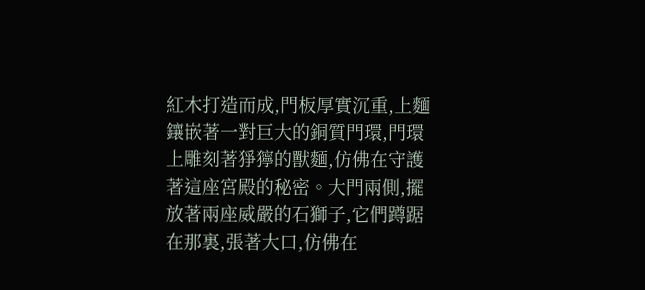紅木打造而成,門板厚實沉重,上麵鑲嵌著一對巨大的銅質門環,門環上雕刻著猙獰的獸麵,仿佛在守護著這座宮殿的秘密。大門兩側,擺放著兩座威嚴的石獅子,它們蹲踞在那裏,張著大口,仿佛在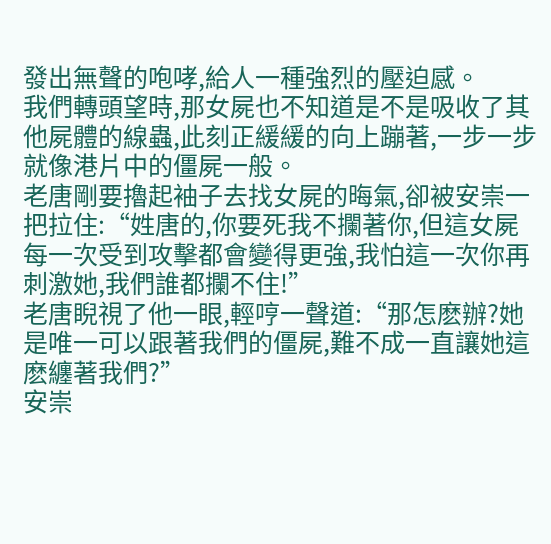發出無聲的咆哮,給人一種強烈的壓迫感。
我們轉頭望時,那女屍也不知道是不是吸收了其他屍體的線蟲,此刻正緩緩的向上蹦著,一步一步就像港片中的僵屍一般。
老唐剛要擼起袖子去找女屍的晦氣,卻被安崇一把拉住:“姓唐的,你要死我不攔著你,但這女屍每一次受到攻擊都會變得更強,我怕這一次你再刺激她,我們誰都攔不住!”
老唐睨視了他一眼,輕哼一聲道:“那怎麽辦?她是唯一可以跟著我們的僵屍,難不成一直讓她這麽纏著我們?”
安崇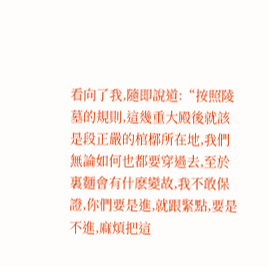看向了我,隨即說道:“按照陵墓的規則,這幾重大殿後就該是段正嚴的棺槨所在地,我們無論如何也都要穿過去,至於裏麵會有什麽變故,我不敢保證,你們要是進,就跟緊點,要是不進,麻煩把這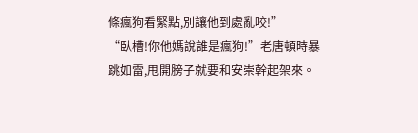條瘋狗看緊點,別讓他到處亂咬!”
“臥槽!你他媽說誰是瘋狗!”老唐頓時暴跳如雷,甩開膀子就要和安崇幹起架來。